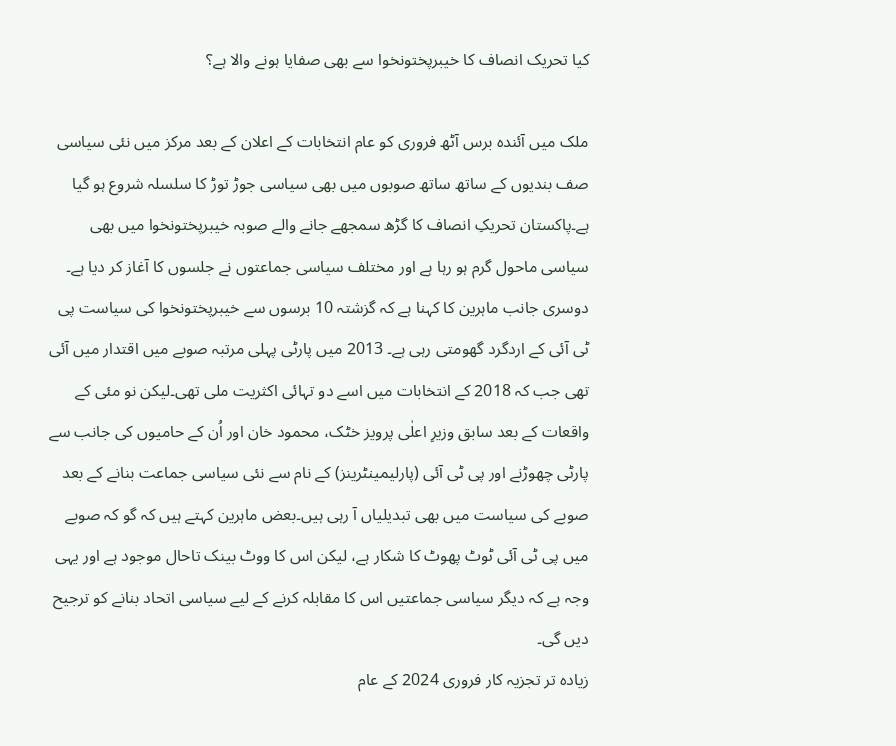کیا تحریک انصاف کا خیبرپختونخوا سے بھی صفایا ہونے والا ہے؟

ملک میں آئندہ برس آٹھ فروری کو عام انتخابات کے اعلان کے بعد مرکز میں نئی سیاسی صف بندیوں کے ساتھ ساتھ صوبوں میں بھی سیاسی جوڑ توڑ کا سلسلہ شروع ہو گیا ہے۔پاکستان تحریکِ انصاف کا گڑھ سمجھے جانے والے صوبہ خیبرپختونخوا میں بھی سیاسی ماحول گرم ہو رہا ہے اور مختلف سیاسی جماعتوں نے جلسوں کا آغاز کر دیا ہے۔
دوسری جانب ماہرین کا کہنا ہے کہ گزشتہ 10 برسوں سے خیبرپختونخوا کی سیاست پی ٹی آئی کے اردگرد گھومتی رہی ہے۔ 2013 میں پارٹی پہلی مرتبہ صوبے میں اقتدار میں آئی تھی جب کہ 2018 کے انتخابات میں اسے دو تہائی اکثریت ملی تھی۔لیکن نو مئی کے واقعات کے بعد سابق وزیرِ اعلٰی پرویز خٹک، محمود خان اور اُن کے حامیوں کی جانب سے پارٹی چھوڑنے اور پی ٹی آئی (پارلیمینٹرینز) کے نام سے نئی سیاسی جماعت بنانے کے بعد صوبے کی سیاست میں بھی تبدیلیاں آ رہی ہیں۔بعض ماہرین کہتے ہیں کہ گو کہ صوبے میں پی ٹی آئی ٹوٹ پھوٹ کا شکار ہے، لیکن اس کا ووٹ بینک تاحال موجود ہے اور یہی وجہ ہے کہ دیگر سیاسی جماعتیں اس کا مقابلہ کرنے کے لیے سیاسی اتحاد بنانے کو ترجیح دیں گی۔
زیادہ تر تجزیہ کار فروری 2024 کے عام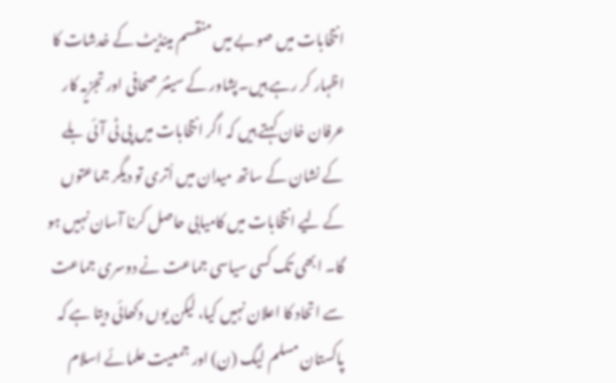انتخابات میں صوبے میں منقسم مینڈیٹ کے خدشات کا اظہار کر رہے ہیں۔پشاور کے سینئر صحافی اور تجزیہ کار عرفان خان کہتے ہیں کہ اگر انتخابات میں پی ٹی آئی بلے کے نشان کے ساتھ میدان میں اُتری تو دیگر جماعتوں کے لیے انتخابات میں کامیابی حاصل کرنا آسان نہیں ہو گا۔ ابھی تک کسی سیاسی جماعت نے دوسری جماعت سے اتحاد کا اعلان نہیں کیا، لیکن یوں دکھائی دیتا ہے کہ پاکستان مسلم لیگ (ن) اور جمعیت علمائے اسلام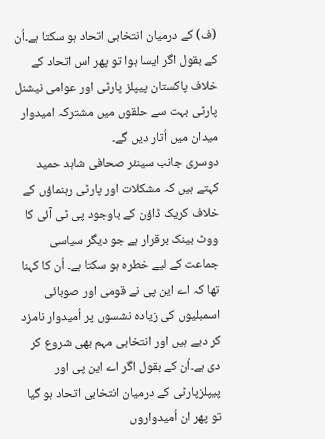(ف) کے درمیان انتخابی اتحاد ہو سکتا ہے۔اُن کے بقول اگر ایسا ہوا تو پھر اس اتحاد کے خلاف پاکستان پیپلز پارٹی اور عوامی نیشنل پارٹی بہت سے حلقوں میں مشترکہ امیدوار میدان میں اُتار دیں گے۔
دوسری جانب سینئر صحافی شاہد حمید کہتے ہیں کہ مشکلات اور پارٹی رہنماؤں کے خلاف کریک ڈاؤن کے باوجود پی ٹی آئی کا ووٹ بینک برقرار ہے جو دیگر سیاسی جماعت کے لیے خطرہ ہو سکتا ہے۔ اُن کا کہنا تھا کہ اے این پی نے قومی اور صوبائی اسمبلیوں کی زیادہ نشسوں پر اُمیدوار نامزد کر دیے ہیں اور انتخابی مہم بھی شروع کر دی ہے۔اُن کے بقول اگر اے این پی اور پیپلزپارٹی کے درمیان انتخابی اتحاد ہو گیا تو پھر ان اُمیدواروں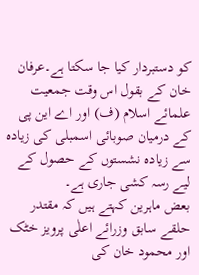کو دستبردار کیا جا سکتا ہے۔عرفان خان کے بقول اس وقت جمعیت علمائے اسلام (ف) اور اے این پی کے درمیان صوبائی اسمبلی کی زیادہ سے زیادہ نشستوں کے حصول کے لیے رسہ کشی جاری ہے۔
بعض ماہرین کہتے ہیں کہ مقتدر حلقے سابق وزرائے اعلٰی پرویز خٹک اور محمود خان کی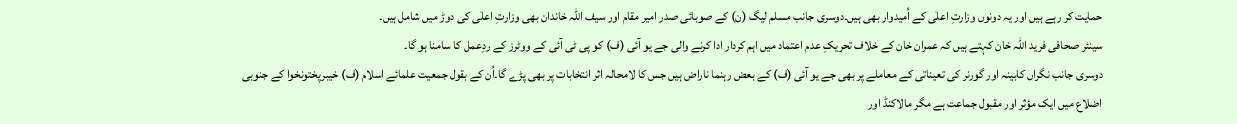حمایت کر رہے ہیں اور یہ دونوں وزارتِ اعلٰی کے اُمیدوار بھی ہیں۔دوسری جانب مسلم لیگ (ن) کے صوبائی صدر امیر مقام اور سیف اللہ خاندان بھی وزارتِ اعلٰی کی دوڑ میں شامل ہیں۔
سینئر صحافی فرید اللہ خان کہتے ہیں کہ عمران خان کے خلاف تحریکِ عدم اعتماد میں اہم کردار ادا کرنے والی جے یو آئی (ف) کو پی ٹی آئی کے ووٹرز کے ردِعمل کا سامنا ہو گا۔
دوسری جانب نگراں کابینہ اور گورنر کی تعیناتی کے معاملے پر بھی جے یو آئی (ف) کے بعض رہنما ناراض ہیں جس کا لامحالہ اثر انتخابات پر بھی پڑے گا۔اُن کے بقول جمعیت علمائے اسلام (ف) خیبرپختونخوا کے جنوبی اضلاع میں ایک مؤثر اور مقبول جماعت ہے مگر مالاکنڈ اور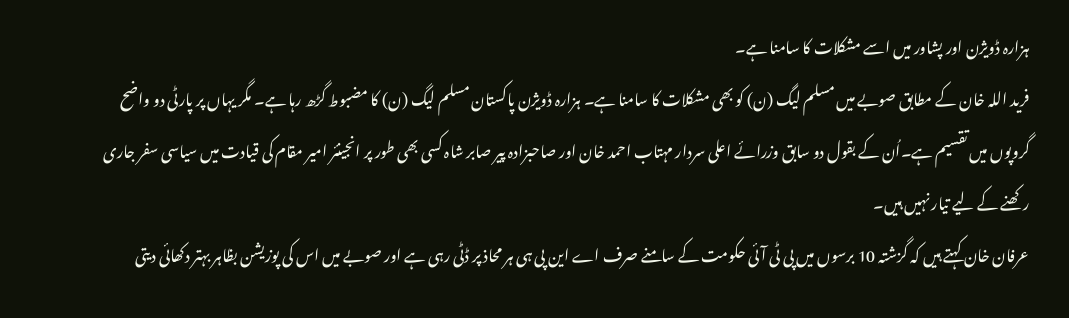ہزارہ ڈویژن اور پشاور میں اسے مشکلات کا سامنا ہے۔
فرید اللہ خان کے مطابق صوبے میں مسلم لیگ (ن) کو بھی مشکلات کا سامنا ہے۔ ہزارہ ڈویژن پاکستان مسلم لیگ (ن) کا مضبوط گڑھ رہا ہے۔ مگر یہاں پر پارٹی دو واضح گروپوں میں تقسیم ہے۔اُن کے بقول دو سابق وزرائے اعلی سردار مہتاب احمد خان اور صاحبزادہ پیر صابر شاہ کسی بھی طور پر انجینئر امیر مقام کی قیادت میں سیاسی سفر جاری رکھنے کے لیے تیار نہیں ہیں۔
عرفان خان کہتے ہیں کہ گزشتہ 10 برسوں میں پی ٹی آئی حکومت کے سامنے صرف اے این پی ہی ہر محاذ پر ڈٹی رہی ہے اور صوبے میں اس کی پوزیشن بظاہر بہتر دکھائی دیتی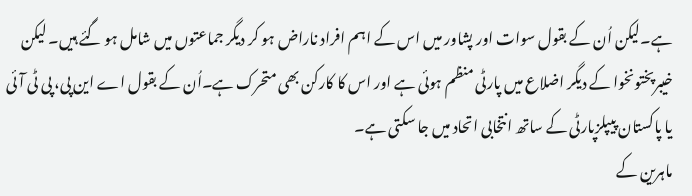ہے۔لیکن اُن کے بقول سوات اور پشاور میں اس کے اہم افراد ناراض ہو کر دیگر جماعتوں میں شامل ہو گئے ہیں۔ لیکن خیبرپختونخوا کے دیگر اضلاع میں پارٹی منظم ہوئی ہے اور اس کا کارکن بھی متحرک ہے۔اُن کے بقول اے این پی، پی ٹی آئی یا پاکستان پیپلزپارٹی کے ساتھ انتخابی اتحاد میں جا سکتی ہے۔
ماہرین کے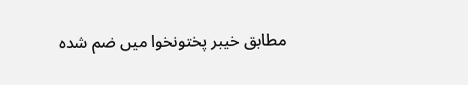مطابق خیبر پختونخوا میں ضم شدہ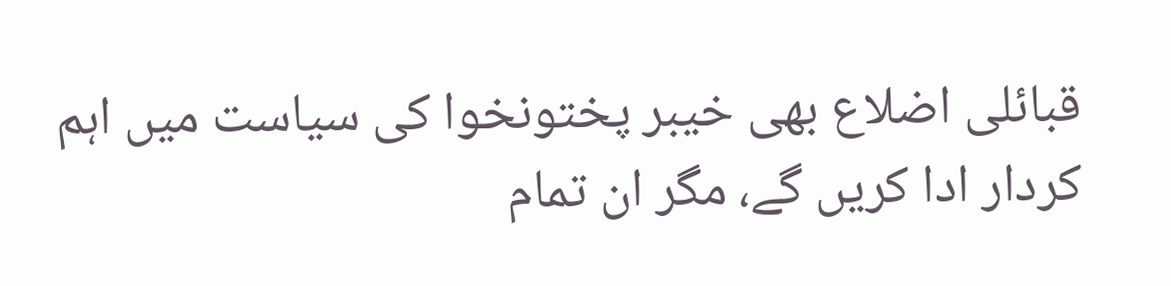قبائلی اضلاع بھی خیبر پختونخوا کی سیاست میں اہم کردار ادا کریں گے، مگر ان تمام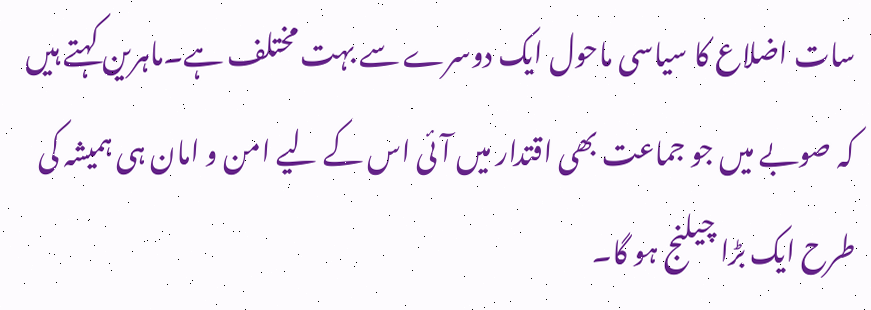سات اضلاع کا سیاسی ماحول ایک دوسرے سے بہت مختلف ہے۔ماہرین کہتے ہیں کہ صوبے میں جو جماعت بھی اقتدار میں آئی اس کے لیے امن و امان ہی ہمیشہ کی طرح ایک بڑا چیلنج ہو گا۔